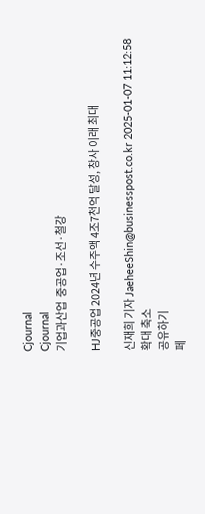Cjournal
Cjournal
기업과산업  중공업·조선·철강

HJ중공업 2024년 수주액 4조7천억 달성, 창사 이래 최대

신재희 기자 JaeheeShin@businesspost.co.kr 2025-01-07 11:12:58
확대 축소
공유하기
페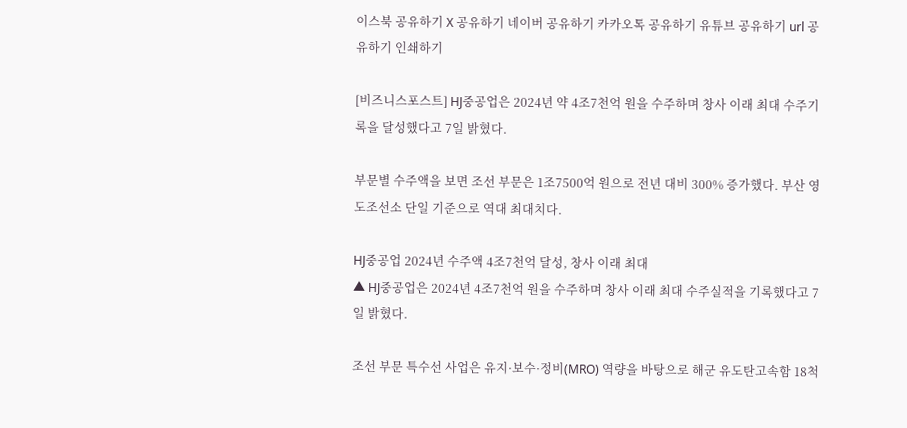이스북 공유하기 X 공유하기 네이버 공유하기 카카오톡 공유하기 유튜브 공유하기 url 공유하기 인쇄하기

[비즈니스포스트] HJ중공업은 2024년 약 4조7천억 원을 수주하며 창사 이래 최대 수주기록을 달성했다고 7일 밝혔다.

부문별 수주액을 보면 조선 부문은 1조7500억 원으로 전년 대비 300% 증가했다. 부산 영도조선소 단일 기준으로 역대 최대치다.

HJ중공업 2024년 수주액 4조7천억 달성, 창사 이래 최대
▲ HJ중공업은 2024년 4조7천억 원을 수주하며 창사 이래 최대 수주실적을 기록했다고 7일 밝혔다.

조선 부문 특수선 사업은 유지·보수·정비(MRO) 역량을 바탕으로 해군 유도탄고속함 18척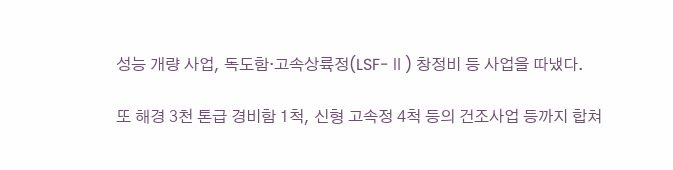성능 개량 사업, 독도함·고속상륙정(LSF-Ⅱ) 창정비 등 사업을 따냈다.

또 해경 3천 톤급 경비함 1척, 신형 고속정 4척 등의 건조사업 등까지 합쳐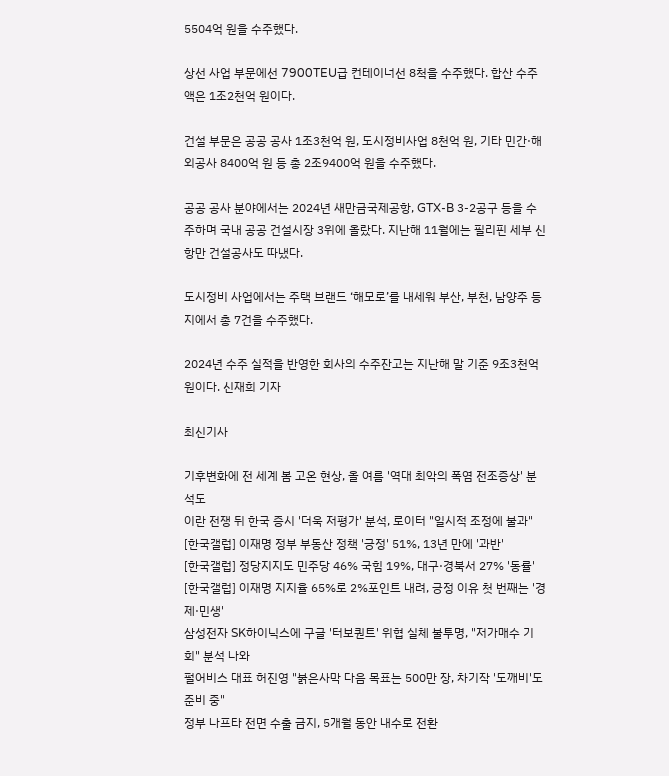5504억 원을 수주했다.

상선 사업 부문에선 7900TEU급 컨테이너선 8척을 수주했다. 합산 수주액은 1조2천억 원이다.

건설 부문은 공공 공사 1조3천억 원, 도시정비사업 8천억 원, 기타 민간·해외공사 8400억 원 등 총 2조9400억 원을 수주했다.

공공 공사 분야에서는 2024년 새만금국제공항, GTX-B 3-2공구 등을 수주하며 국내 공공 건설시장 3위에 올랐다. 지난해 11월에는 필리핀 세부 신항만 건설공사도 따냈다.

도시정비 사업에서는 주택 브랜드 ‘해모로’를 내세워 부산, 부천, 남양주 등지에서 총 7건을 수주했다.

2024년 수주 실적을 반영한 회사의 수주잔고는 지난해 말 기준 9조3천억 원이다. 신재희 기자

최신기사

기후변화에 전 세계 봄 고온 현상, 올 여름 '역대 최악의 폭염 전조증상' 분석도
이란 전쟁 뒤 한국 증시 '더욱 저평가' 분석, 로이터 "일시적 조정에 불과"
[한국갤럽] 이재명 정부 부동산 정책 '긍정' 51%, 13년 만에 '과반'
[한국갤럽] 정당지지도 민주당 46% 국힘 19%, 대구·경북서 27% '동률'
[한국갤럽] 이재명 지지율 65%로 2%포인트 내려, 긍정 이유 첫 번째는 '경제·민생'
삼성전자 SK하이닉스에 구글 '터보퀀트' 위협 실체 불투명, "저가매수 기회" 분석 나와
펄어비스 대표 허진영 "붉은사막 다음 목표는 500만 장, 차기작 '도깨비'도 준비 중"
정부 나프타 전면 수출 금지, 5개월 동안 내수로 전환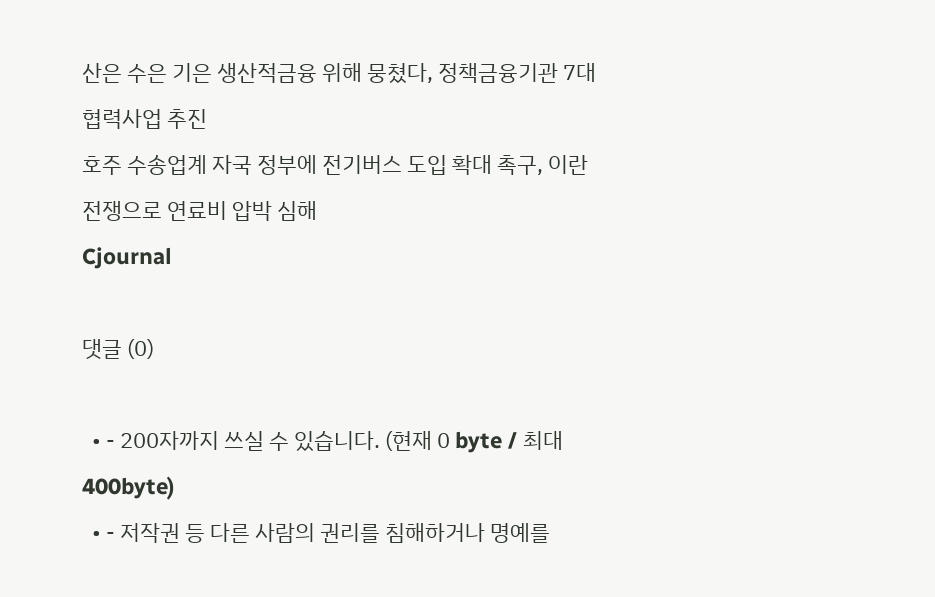산은 수은 기은 생산적금융 위해 뭉쳤다, 정책금융기관 7대 협력사업 추진
호주 수송업계 자국 정부에 전기버스 도입 확대 촉구, 이란전쟁으로 연료비 압박 심해
Cjournal

댓글 (0)

  • - 200자까지 쓰실 수 있습니다. (현재 0 byte / 최대 400byte)
  • - 저작권 등 다른 사람의 권리를 침해하거나 명예를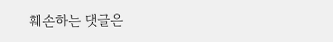훼손하는 댓글은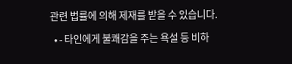관련 법률에 의해 제재를 받을 수 있습니다.
  • - 타인에게 불쾌감을 주는 욕설 등 비하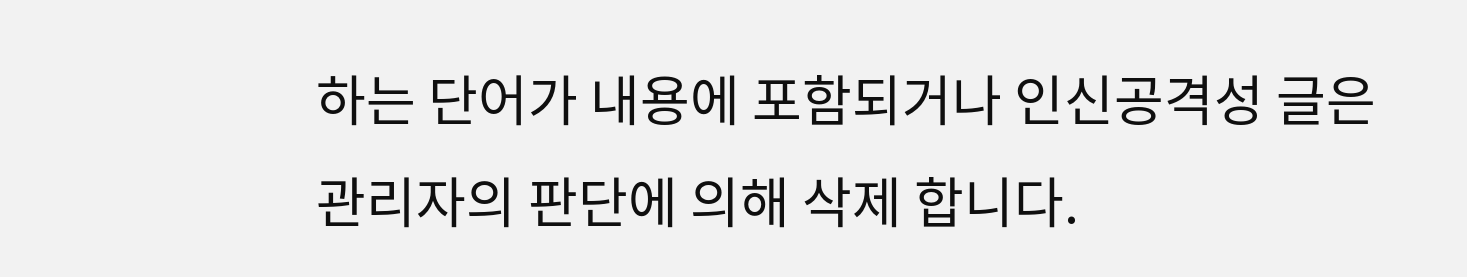하는 단어가 내용에 포함되거나 인신공격성 글은 관리자의 판단에 의해 삭제 합니다.